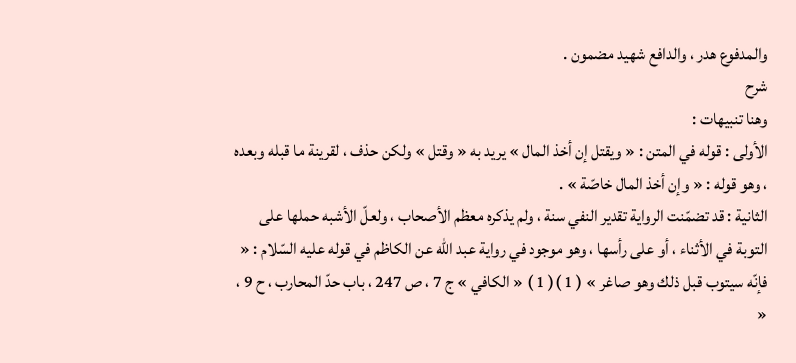والمدفوع هدر ، والدافع شهيد مضمون .
شرح
وهنا تنبيهات :
الأولى : قوله في المتن : « ويقتل إن أخذ المال » يريد به « وقتل » ولكن حذف ، لقرينة ما قبله وبعده ، وهو قوله : « وإن أخذ المال خاصّة » .
الثانية : قد تضمّنت الرواية تقدير النفي سنة ، ولم يذكره معظم الأصحاب ، ولعلّ الأشبه حملها على التوبة في الأثناء ، أو على رأسها ، وهو موجود في رواية عبد الله عن الكاظم في قوله عليه السّلام : « فإنّه سيتوب قبل ذلك وهو صاغر » ( 1 )( 1 ) « الكافي » ج 7 ، ص 247 ، باب حدّ المحارب ، ح 9 ، «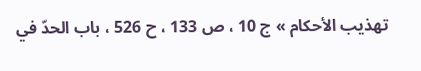تهذيب الأحكام » ج 10 ، ص 133 ، ح 526 ، باب الحدّ في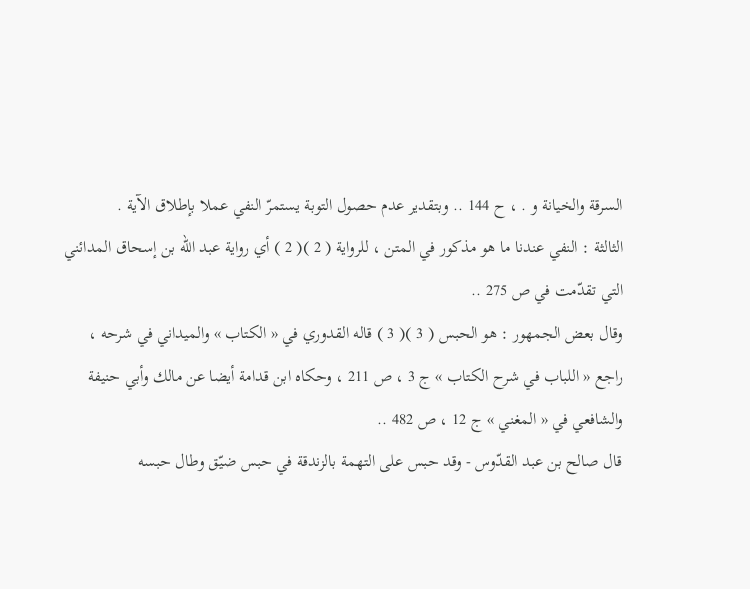السرقة والخيانة و . ، ح 144 .. وبتقدير عدم حصول التوبة يستمرّ النفي عملا بإطلاق الآية .
الثالثة : النفي عندنا ما هو مذكور في المتن ، للرواية ( 2 )( 2 ) أي رواية عبد الله بن إسحاق المدائني التي تقدّمت في ص 275 ..
وقال بعض الجمهور : هو الحبس ( 3 )( 3 ) قاله القدوري في « الكتاب » والميداني في شرحه ، راجع « اللباب في شرح الكتاب » ج 3 ، ص 211 ، وحكاه ابن قدامة أيضا عن مالك وأبي حنيفة والشافعي في « المغني » ج 12 ، ص 482 ..
قال صالح بن عبد القدّوس - وقد حبس على التهمة بالزندقة في حبس ضيّق وطال حبسه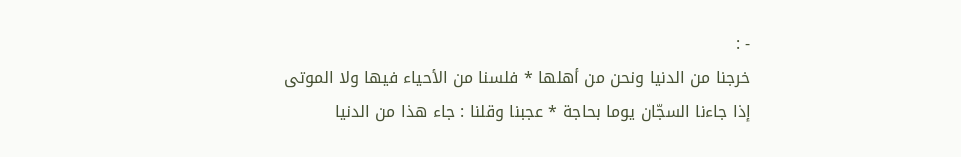- :
خرجنا من الدنيا ونحن من أهلها * فلسنا من الأحياء فيها ولا الموتى
إذا جاءنا السجّان يوما بحاجة * عجبنا وقلنا : جاء هذا من الدنيا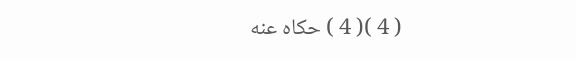( 4 )( 4 ) حكاه عنه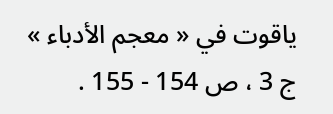ياقوت في « معجم الأدباء » ج 3 ، ص 154 - 155 .